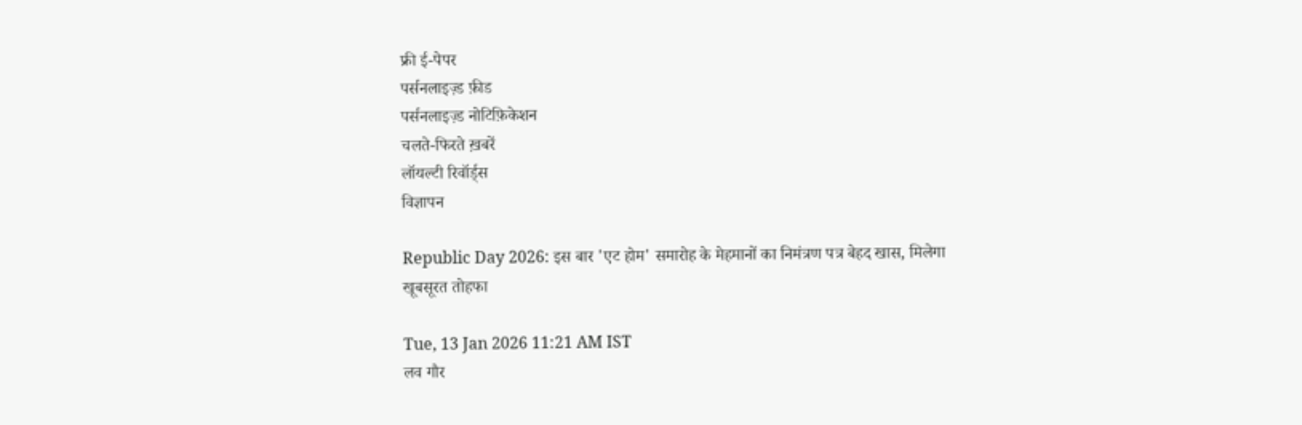फ्री ई-पेपर
पर्सनलाइज़्ड फ़ीड
पर्सनलाइज़्ड नोटिफ़िकेशन
चलते-फिरते ख़बरें
लॉयल्टी रिवॉर्ड्स
विज्ञापन

Republic Day 2026: इस बार 'एट होम' समारोह के मेहमानों का निमंत्रण पत्र बेहद खास, मिलेगा खूबसूरत तोहफा

Tue, 13 Jan 2026 11:21 AM IST
लव गौर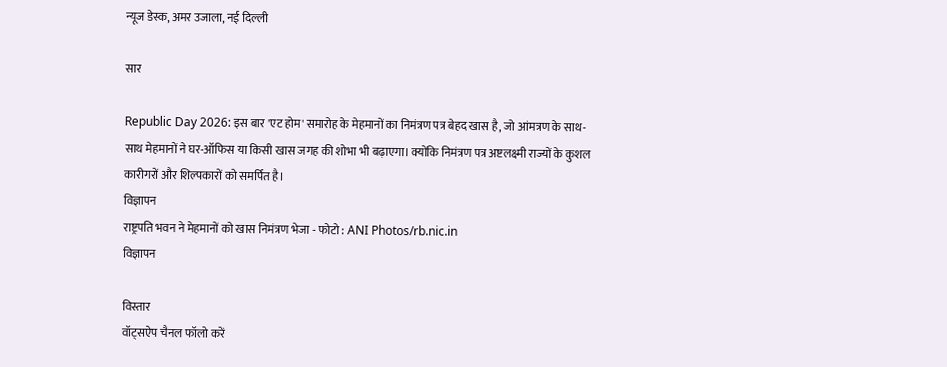न्यूज डेस्क, अमर उजाला, नई दिल्ली

सार

Republic Day 2026: इस बार 'एट होम' समारोह के मेहमानों का निमंत्रण पत्र बेहद खास है, जो आंमत्रण के साथ-साथ मेहमानों ने घर-ऑफिस या किसी खास जगह की शोभा भी बढ़ाएगा। क्योंकि निमंत्रण पत्र अष्टलक्ष्मी राज्यों के कुशल कारीगरों और शिल्पकारों को समर्पित है।
विज्ञापन
राष्ट्रपति भवन ने मेहमानों को खास निमंत्रण भेजा - फोटो : ANI Photos/rb.nic.in
विज्ञापन

विस्तार
वॉट्सऐप चैनल फॉलो करें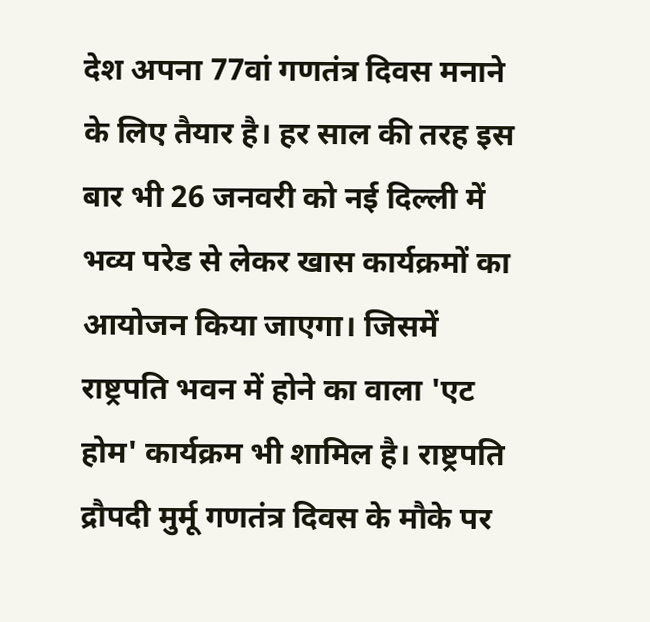देश अपना 77वां गणतंत्र दिवस मनाने के लिए तैयार है। हर साल की तरह इस बार भी 26 जनवरी को नई दिल्ली में भव्य परेड से लेकर खास कार्यक्रमों का आयोजन किया जाएगा। जिसमें राष्ट्रपति भवन में होने का वाला 'एट होम' कार्यक्रम भी शामिल है। राष्ट्रपति द्रौपदी मुर्मू गणतंत्र दिवस के मौके पर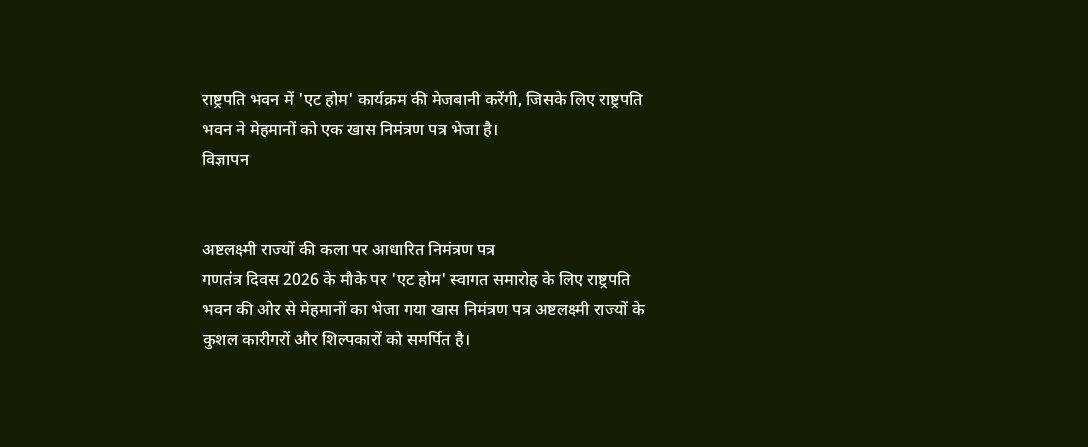राष्ट्रपति भवन में 'एट होम' कार्यक्रम की मेजबानी करेंगी, जिसके लिए राष्ट्रपति भवन ने मेहमानों को एक खास निमंत्रण पत्र भेजा है।
विज्ञापन


अष्टलक्ष्मी राज्यों की कला पर आधारित निमंत्रण पत्र
गणतंत्र दिवस 2026 के मौके पर 'एट होम' स्वागत समारोह के लिए राष्ट्रपति भवन की ओर से मेहमानों का भेजा गया खास निमंत्रण पत्र अष्टलक्ष्मी राज्यों के कुशल कारीगरों और शिल्पकारों को समर्पित है।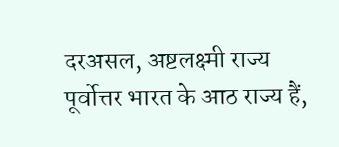दरअसल, अष्टलक्ष्मी राज्य पूर्वोत्तर भारत के आठ राज्य हैं,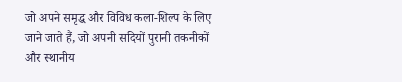जो अपने समृद्ध और विविध कला-शिल्प के लिए जाने जाते हैं, जो अपनी सदियों पुरानी तकनीकों और स्थानीय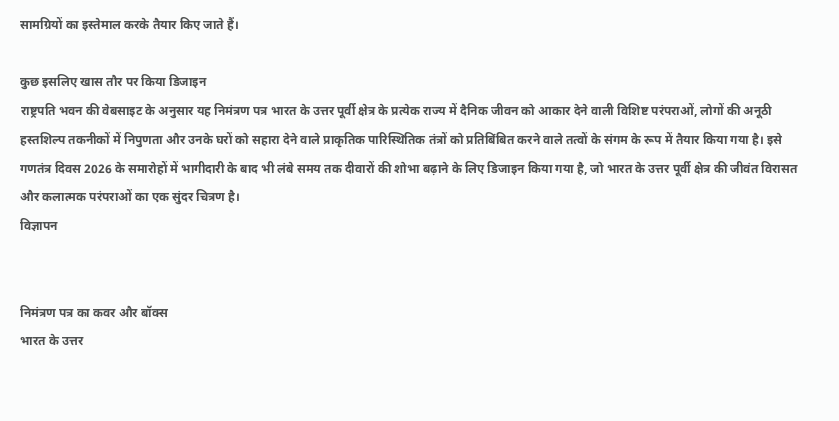सामग्रियों का इस्तेमाल करके तैयार किए जाते हैं।

कुछ इसलिए खास तौर पर किया डिजाइन
राष्ट्रपति भवन की वेबसाइट के अनुसार यह निमंत्रण पत्र भारत के उत्तर पूर्वी क्षेत्र के प्रत्येक राज्य में दैनिक जीवन को आकार देने वाली विशिष्ट परंपराओं, लोगों की अनूठी हस्तशिल्प तकनीकों में निपुणता और उनके घरों को सहारा देने वाले प्राकृतिक पारिस्थितिक तंत्रों को प्रतिबिंबित करने वाले तत्वों के संगम के रूप में तैयार किया गया है। इसे गणतंत्र दिवस 2026 के समारोहों में भागीदारी के बाद भी लंबे समय तक दीवारों की शोभा बढ़ाने के लिए डिजाइन किया गया है, जो भारत के उत्तर पूर्वी क्षेत्र की जीवंत विरासत और कलात्मक परंपराओं का एक सुंदर चित्रण है।
विज्ञापन


निमंत्रण पत्र का कवर और बॉक्स
भारत के उत्तर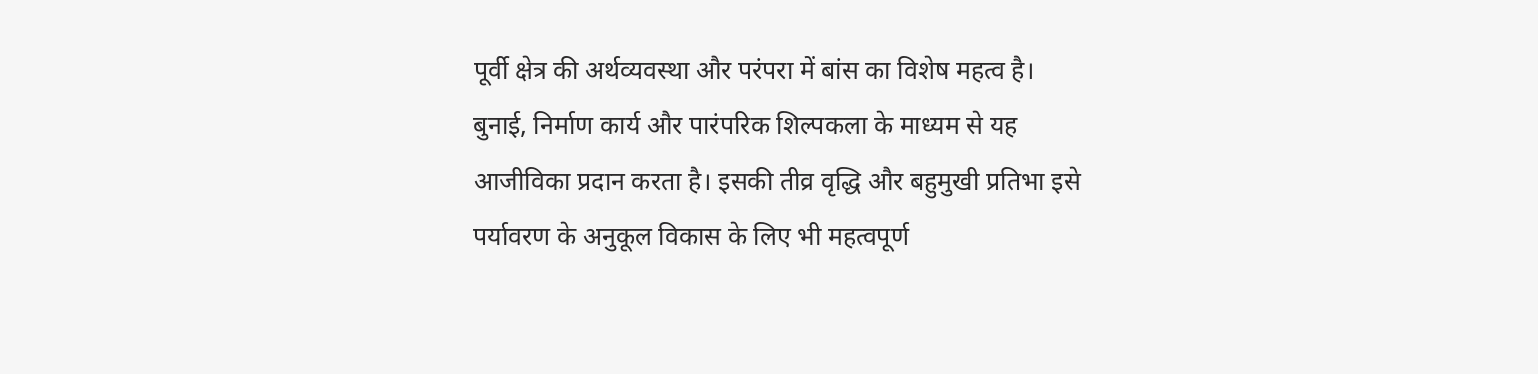पूर्वी क्षेत्र की अर्थव्यवस्था और परंपरा में बांस का विशेष महत्व है। बुनाई, निर्माण कार्य और पारंपरिक शिल्पकला के माध्यम से यह आजीविका प्रदान करता है। इसकी तीव्र वृद्धि और बहुमुखी प्रतिभा इसे पर्यावरण के अनुकूल विकास के लिए भी महत्वपूर्ण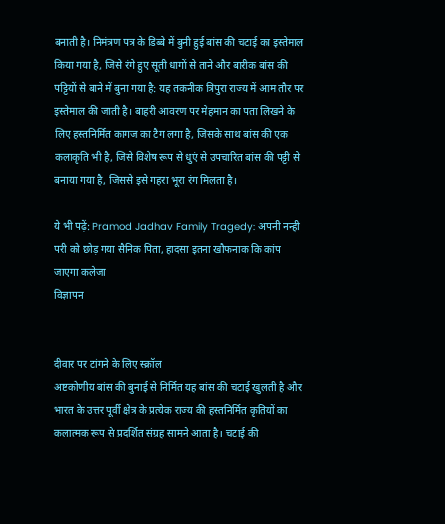बनाती है। निमंत्रण पत्र के डिब्बे में बुनी हुई बांस की चटाई का इस्तेमाल किया गया है, जिसे रंगे हुए सूती धागों से ताने और बारीक बांस की पट्टियों से बाने में बुना गया है: यह तकनीक त्रिपुरा राज्य में आम तौर पर इस्तेमाल की जाती है। बाहरी आवरण पर मेहमान का पता लिखने के लिए हस्तनिर्मित कागज का टैग लगा है, जिसके साथ बांस की एक कलाकृति भी है, जिसे विशेष रूप से धुएं से उपचारित बांस की पट्टी से बनाया गया है, जिससे इसे गहरा भूरा रंग मिलता है।

ये भी पढ़ें: Pramod Jadhav Family Tragedy: अपनी नन्ही परी को छोड़ गया सैनिक पिता, हादसा इतना खौफनाक कि कांप जाएगा कलेजा
विज्ञापन


दीवार पर टांगने के लिए स्क्रॉल
अष्टकोणीय बांस की बुनाई से निर्मित यह बांस की चटाई खुलती है और भारत के उत्तर पूर्वी क्षेत्र के प्रत्येक राज्य की हस्तनिर्मित कृतियों का कलात्मक रूप से प्रदर्शित संग्रह सामने आता है। चटाई की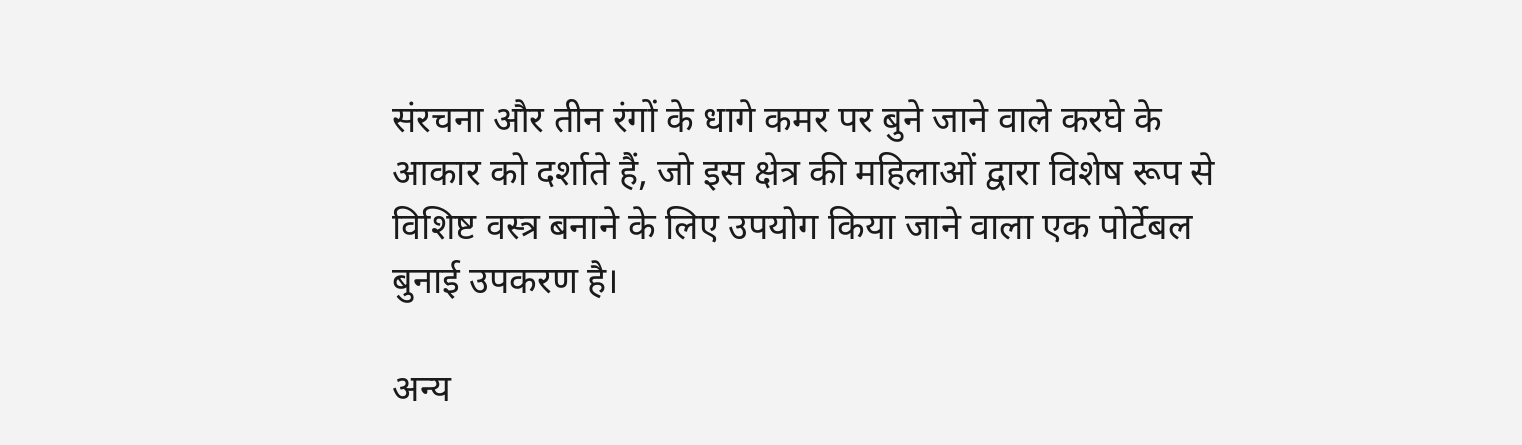संरचना और तीन रंगों के धागे कमर पर बुने जाने वाले करघे के आकार को दर्शाते हैं, जो इस क्षेत्र की महिलाओं द्वारा विशेष रूप से विशिष्ट वस्त्र बनाने के लिए उपयोग किया जाने वाला एक पोर्टेबल बुनाई उपकरण है।

अन्य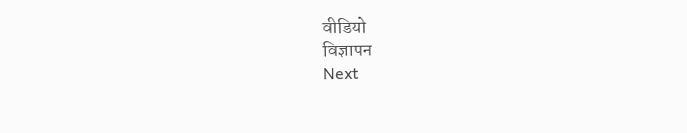वीडियो
विज्ञापन
Next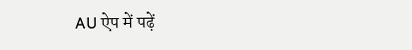AU ऐप में पढ़ें